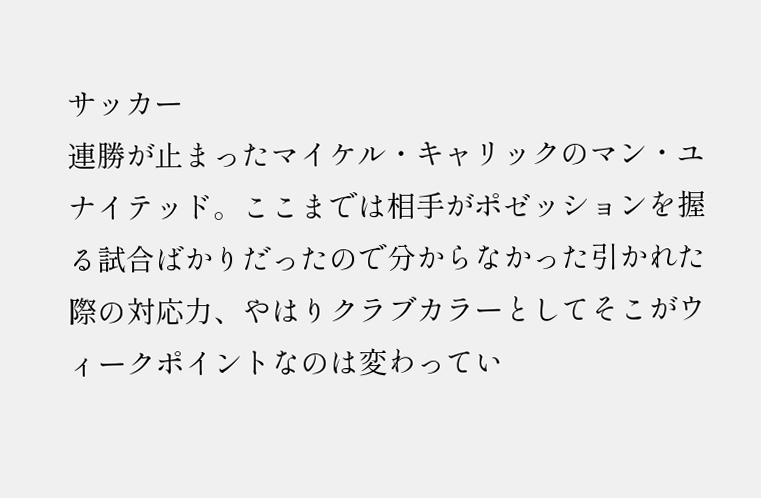サッカー
連勝が止まったマイケル・キャリックのマン・ユナイテッド。ここまでは相手がポゼッションを握る試合ばかりだったので分からなかった引かれた際の対応力、やはりクラブカラーとしてそこがウィークポイントなのは変わってい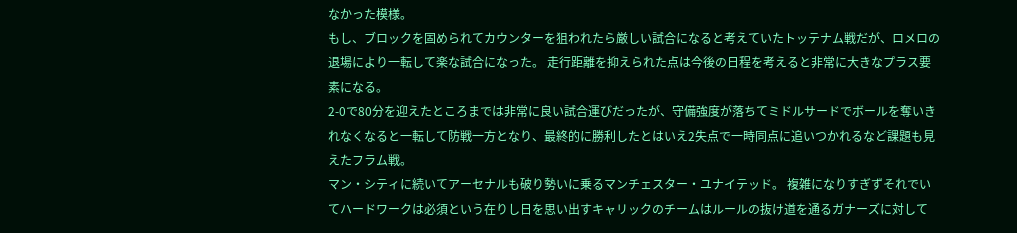なかった模様。
もし、ブロックを固められてカウンターを狙われたら厳しい試合になると考えていたトッテナム戦だが、ロメロの退場により一転して楽な試合になった。 走行距離を抑えられた点は今後の日程を考えると非常に大きなプラス要素になる。
2-0で80分を迎えたところまでは非常に良い試合運びだったが、守備強度が落ちてミドルサードでボールを奪いきれなくなると一転して防戦一方となり、最終的に勝利したとはいえ2失点で一時同点に追いつかれるなど課題も見えたフラム戦。
マン・シティに続いてアーセナルも破り勢いに乗るマンチェスター・ユナイテッド。 複雑になりすぎずそれでいてハードワークは必須という在りし日を思い出すキャリックのチームはルールの抜け道を通るガナーズに対して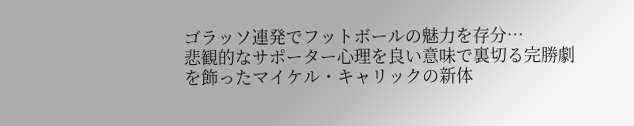ゴラッソ連発でフットボールの魅力を存分…
悲観的なサポーター心理を良い意味で裏切る完勝劇を飾ったマイケル・キャリックの新体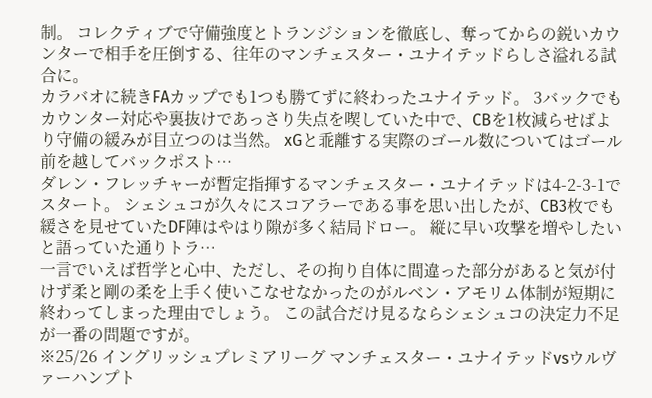制。 コレクティブで守備強度とトランジションを徹底し、奪ってからの鋭いカウンターで相手を圧倒する、往年のマンチェスター・ユナイテッドらしさ溢れる試合に。
カラバオに続きFAカップでも1つも勝てずに終わったユナイテッド。 3バックでもカウンター対応や裏抜けであっさり失点を喫していた中で、CBを1枚減らせばより守備の緩みが目立つのは当然。 xGと乖離する実際のゴール数についてはゴール前を越してバックポスト…
ダレン・フレッチャーが暫定指揮するマンチェスター・ユナイテッドは4-2-3-1でスタート。 シェシュコが久々にスコアラーである事を思い出したが、CB3枚でも緩さを見せていたDF陣はやはり隙が多く結局ドロー。 縦に早い攻撃を増やしたいと語っていた通りトラ…
一言でいえば哲学と心中、ただし、その拘り自体に間違った部分があると気が付けず柔と剛の柔を上手く使いこなせなかったのがルベン・アモリム体制が短期に終わってしまった理由でしょう。 この試合だけ見るならシェシュコの決定力不足が一番の問題ですが。
※25/26 イングリッシュプレミアリーグ マンチェスター・ユナイテッドvsウルヴァーハンプト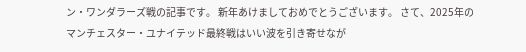ン・ワンダラーズ戦の記事です。 新年あけましておめでとうございます。 さて、2025年のマンチェスター・ユナイテッド最終戦はいい波を引き寄せなが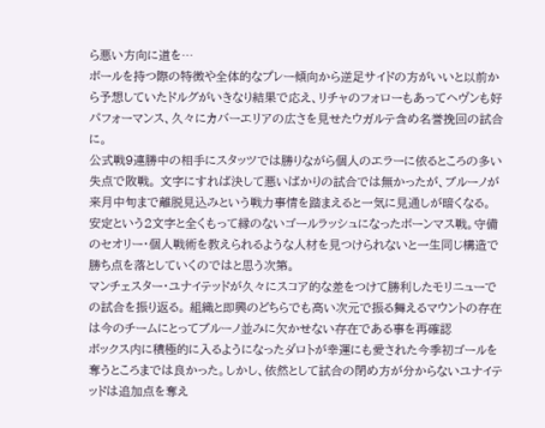ら悪い方向に道を…
ボールを持つ際の特徴や全体的なプレー傾向から逆足サイドの方がいいと以前から予想していたドルグがいきなり結果で応え、リチャのフォローもあってヘヴンも好パフォーマンス、久々にカバーエリアの広さを見せたウガルテ含め名誉挽回の試合に。
公式戦9連勝中の相手にスタッツでは勝りながら個人のエラーに依るところの多い失点で敗戦。 文字にすれば決して悪いばかりの試合では無かったが、ブルーノが来月中旬まで離脱見込みという戦力事情を踏まえると一気に見通しが暗くなる。
安定という2文字と全くもって縁のないゴールラッシュになったボーンマス戦。守備のセオリー・個人戦術を教えられるような人材を見つけられないと一生同じ構造で勝ち点を落としていくのではと思う次第。
マンチェスター・ユナイテッドが久々にスコア的な差をつけて勝利したモリニューでの試合を振り返る。 組織と即興のどちらでも高い次元で振る舞えるマウントの存在は今のチームにとってブルーノ並みに欠かせない存在である事を再確認
ボックス内に積極的に入るようになったダロトが幸運にも愛された今季初ゴールを奪うところまでは良かった。しかし、依然として試合の閉め方が分からないユナイテッドは追加点を奪え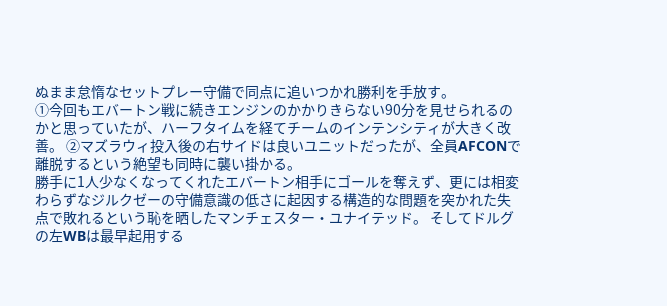ぬまま怠惰なセットプレー守備で同点に追いつかれ勝利を手放す。
①今回もエバートン戦に続きエンジンのかかりきらない90分を見せられるのかと思っていたが、ハーフタイムを経てチームのインテンシティが大きく改善。 ②マズラウィ投入後の右サイドは良いユニットだったが、全員AFCONで離脱するという絶望も同時に襲い掛かる。
勝手に1人少なくなってくれたエバートン相手にゴールを奪えず、更には相変わらずなジルクゼーの守備意識の低さに起因する構造的な問題を突かれた失点で敗れるという恥を晒したマンチェスター・ユナイテッド。 そしてドルグの左WBは最早起用する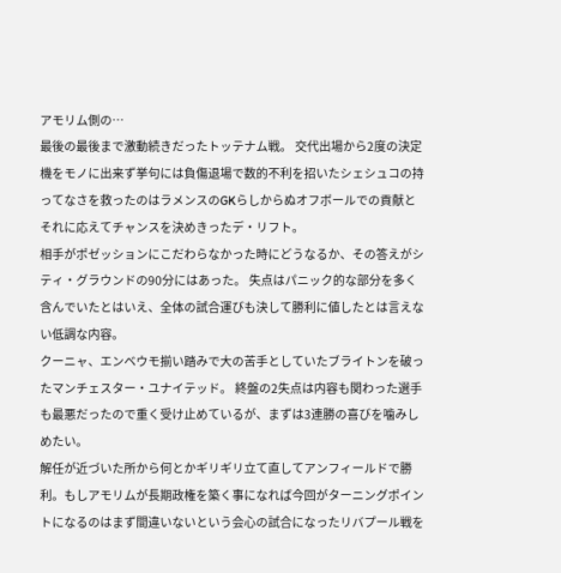アモリム側の…
最後の最後まで激動続きだったトッテナム戦。 交代出場から2度の決定機をモノに出来ず挙句には負傷退場で数的不利を招いたシェシュコの持ってなさを救ったのはラメンスのGKらしからぬオフボールでの貢献とそれに応えてチャンスを決めきったデ・リフト。
相手がポゼッションにこだわらなかった時にどうなるか、その答えがシティ・グラウンドの90分にはあった。 失点はパニック的な部分を多く含んでいたとはいえ、全体の試合運びも決して勝利に値したとは言えない低調な内容。
クーニャ、エンベウモ揃い踏みで大の苦手としていたブライトンを破ったマンチェスター・ユナイテッド。 終盤の2失点は内容も関わった選手も最悪だったので重く受け止めているが、まずは3連勝の喜びを噛みしめたい。
解任が近づいた所から何とかギリギリ立て直してアンフィールドで勝利。もしアモリムが長期政権を築く事になれば今回がターニングポイントになるのはまず間違いないという会心の試合になったリバプール戦を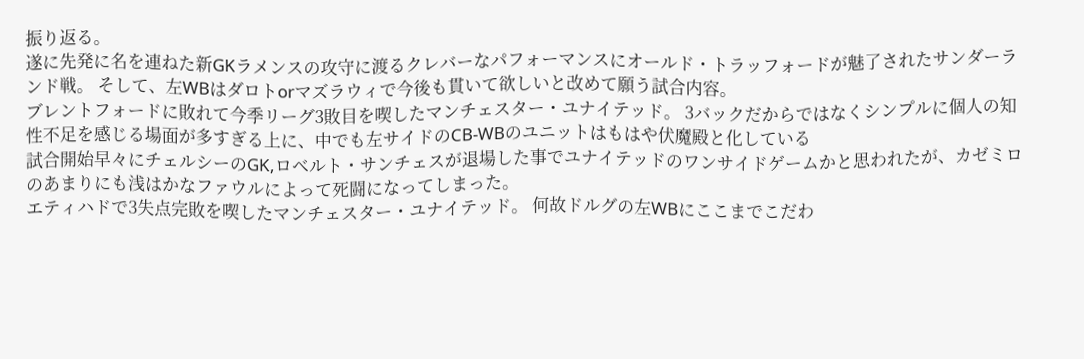振り返る。
遂に先発に名を連ねた新GKラメンスの攻守に渡るクレバーなパフォーマンスにオールド・トラッフォードが魅了されたサンダーランド戦。 そして、左WBはダロトorマズラウィで今後も貫いて欲しいと改めて願う試合内容。
ブレントフォードに敗れて今季リーグ3敗目を喫したマンチェスター・ユナイテッド。 3バックだからではなくシンプルに個人の知性不足を感じる場面が多すぎる上に、中でも左サイドのCB-WBのユニットはもはや伏魔殿と化している
試合開始早々にチェルシーのGK,ロベルト・サンチェスが退場した事でユナイテッドのワンサイドゲームかと思われたが、カゼミロのあまりにも浅はかなファウルによって死闘になってしまった。
エティハドで3失点完敗を喫したマンチェスター・ユナイテッド。 何故ドルグの左WBにここまでこだわ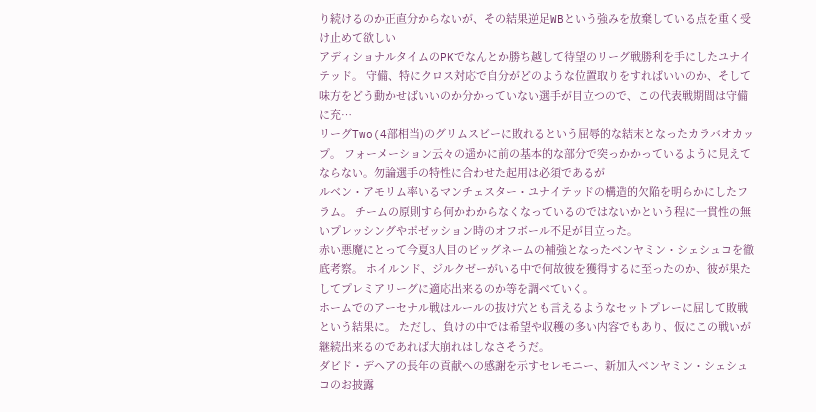り続けるのか正直分からないが、その結果逆足WBという強みを放棄している点を重く受け止めて欲しい
アディショナルタイムのPKでなんとか勝ち越して待望のリーグ戦勝利を手にしたユナイテッド。 守備、特にクロス対応で自分がどのような位置取りをすればいいのか、そして味方をどう動かせばいいのか分かっていない選手が目立つので、この代表戦期間は守備に充…
リーグTwo(4部相当)のグリムスビーに敗れるという屈辱的な結末となったカラバオカップ。 フォーメーション云々の遥かに前の基本的な部分で突っかかっているように見えてならない。勿論選手の特性に合わせた起用は必須であるが
ルベン・アモリム率いるマンチェスター・ユナイテッドの構造的欠陥を明らかにしたフラム。 チームの原則すら何かわからなくなっているのではないかという程に一貫性の無いプレッシングやポゼッション時のオフボール不足が目立った。
赤い悪魔にとって今夏3人目のビッグネームの補強となったベンヤミン・シェシュコを徹底考察。 ホイルンド、ジルクゼーがいる中で何故彼を獲得するに至ったのか、彼が果たしてプレミアリーグに適応出来るのか等を調べていく。
ホームでのアーセナル戦はルールの抜け穴とも言えるようなセットプレーに屈して敗戦という結果に。 ただし、負けの中では希望や収穫の多い内容でもあり、仮にこの戦いが継続出来るのであれば大崩れはしなさそうだ。
ダビド・デヘアの長年の貢献への感謝を示すセレモニー、新加入ベンヤミン・シェシュコのお披露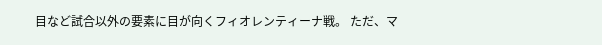目など試合以外の要素に目が向くフィオレンティーナ戦。 ただ、マ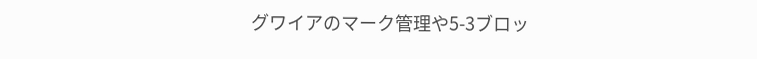グワイアのマーク管理や5-3ブロッ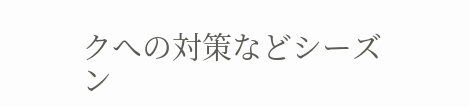クへの対策などシーズン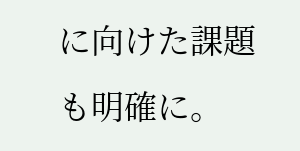に向けた課題も明確に。